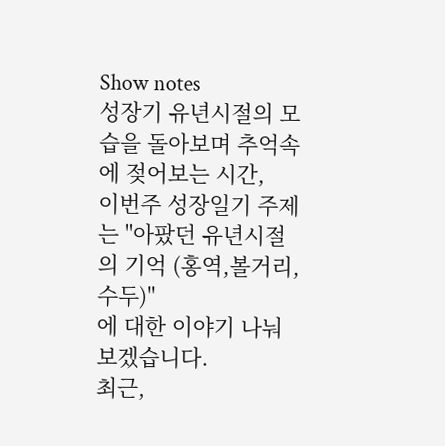Show notes
성장기 유년시절의 모습을 돌아보며 추억속에 젖어보는 시간,
이번주 성장일기 주제는 "아팠던 유년시절의 기억 (홍역,볼거리,수두)"
에 대한 이야기 나눠보겠습니다.
최근,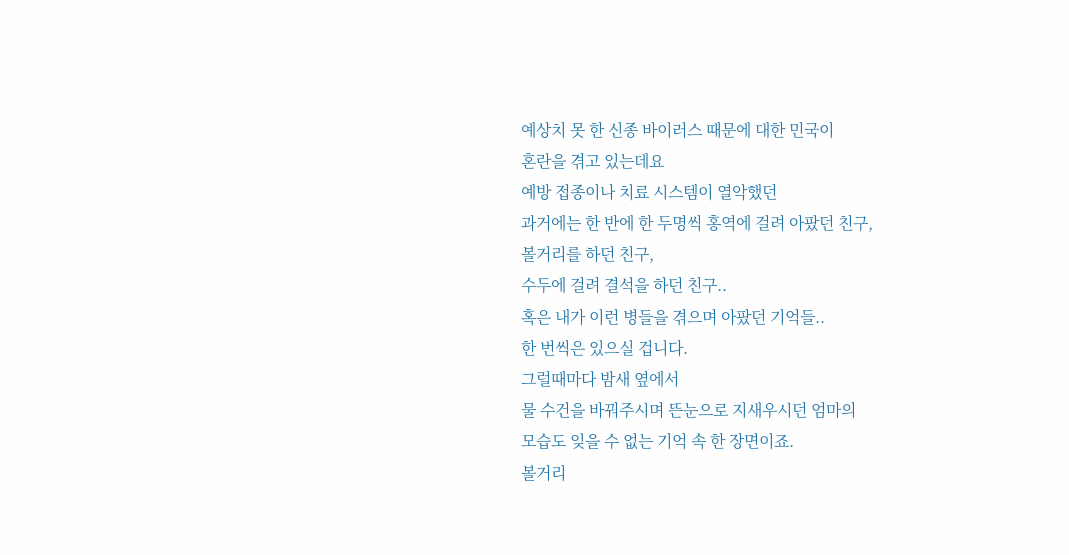예상치 못 한 신종 바이러스 때문에 대한 민국이
혼란을 겪고 있는데요
예방 접종이나 치료 시스템이 열악했던
과거에는 한 반에 한 두명씩 홍역에 걸려 아팠던 친구,
볼거리를 하던 친구,
수두에 걸려 결석을 하던 친구..
혹은 내가 이런 병들을 겪으며 아팠던 기억들..
한 번씩은 있으실 겁니다.
그럴때마다 밤새 옆에서
물 수건을 바꿔주시며 뜬눈으로 지새우시던 엄마의
모습도 잊을 수 없는 기억 속 한 장면이죠.
볼거리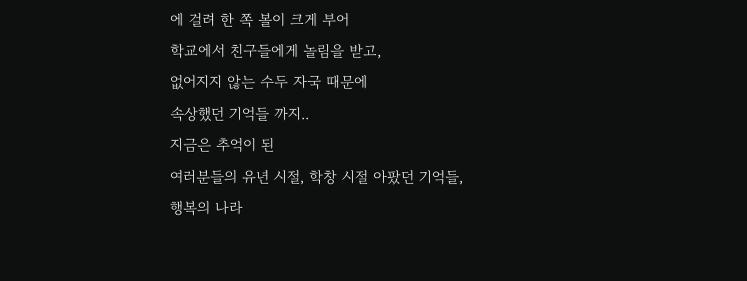에 걸려 한 쪽 볼이 크게 부어
학교에서 친구들에게 놀림을 받고,
없어지지 않는 수두 자국 때문에
속상했던 기억들 까지..
지금은 추억이 된
여러분들의 유년 시절, 학창 시절 아팠던 기억들,
행복의 나라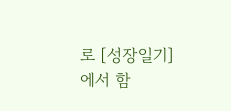로 [성장일기]에서 함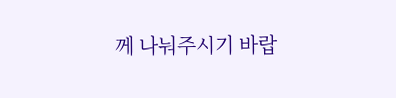께 나눠주시기 바랍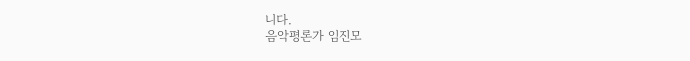니다.
음악평론가 임진모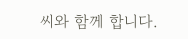씨와 함께 합니다.